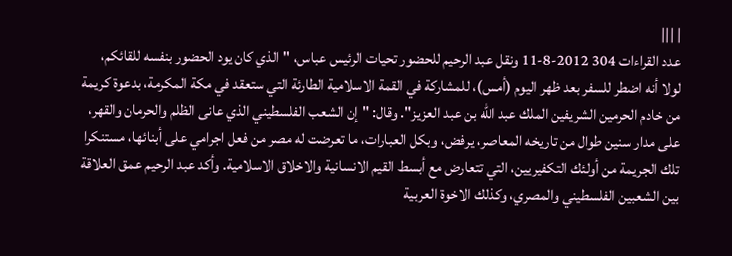| |||
عدد القراءات 304 2012-8-11 ونقل عبد الرحيم للحضور تحيات الرئيس عباس، "الذي كان يود الحضور بنفسه للقائكم، لولا أنه اضطر للسفر بعد ظهر اليوم (أمس)، للمشاركة في القمة الاسلامية الطارئة التي ستعقد في مكة المكرمة، بدعوة كريمة من خادم الحرمين الشريفين الملك عبد الله بن عبد العزيز". وقال: "إن الشعب الفلسطيني الذي عانى الظلم والحرمان والقهر، على مدار سنين طوال من تاريخه المعاصر، يرفض، وبكل العبارات، ما تعرضت له مصر من فعل اجرامي على أبنائها، مستنكرا تلك الجريمة من أولئك التكفيريين، التي تتعارض مع أبسط القيم الانسانية والاخلاق الاسلامية. وأكد عبد الرحيم عمق العلاقة بين الشعبين الفلسطيني والمصري، وكذلك الاخوة العربية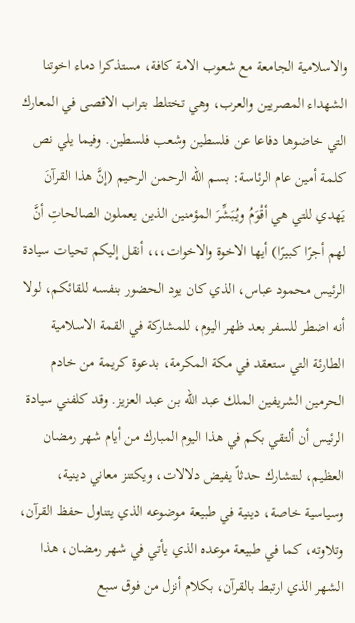والاسلامية الجامعة مع شعوب الامة كافة، مستذكرا دماء اخوتنا الشهداء المصريين والعرب، وهي تختلط بتراب الاقصى في المعارك التي خاضوها دفاعا عن فلسطين وشعب فلسطين. وفيما يلي نص كلمة أمين عام الرئاسة: بسم الله الرحمن الرحيم (إنَّ هذا القرآنَ يَهدي للتي هي أقْوَمُ ويُبَشِّرَ المؤمنين الذين يعملون الصالحاتِ أنَّ لهم أجرًا كبيرًا) أيها الاخوة والاخوات،،، أنقل إليكم تحيات سيادة الرئيس محمود عباس، الذي كان يود الحضور بنفسه للقائكم، لولا أنه اضطر للسفر بعد ظهر اليوم، للمشاركة في القمة الاسلامية الطارئة التي ستعقد في مكة المكرمة، بدعوة كريمة من خادم الحرمين الشريفين الملك عبد الله بن عبد العزيز. وقد كلفني سيادة الرئيس أن ألتقي بكم في هذا اليوم المبارك من أيام شهر رمضان العظيم، لنتشارك حدثاً يفيض دلالات، ويكتنز معاني دينية، وسياسية خاصة، دينية في طبيعة موضوعه الذي يتناول حفظ القرآن، وتلاوته، كما في طبيعة موعده الذي يأتي في شهر رمضان، هذا الشهر الذي ارتبط بالقرآن، بكلام أنزل من فوق سبع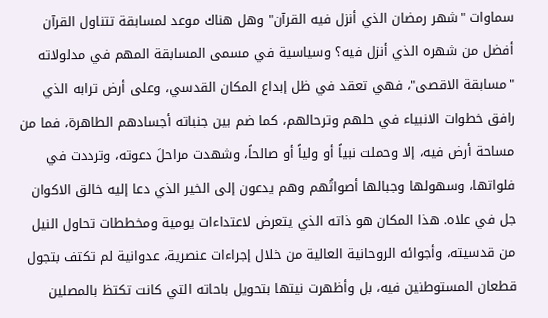سماوات "شهر رمضان الذي أنزل فيه القرآن" وهل هناك موعد لمسابقة تتناول القرآن أفضل من شهره الذي أنزل فيه؟ وسياسية في مسمى المسابقة المهم في مدلولاته "مسابقة الاقصى"، فهي تعقد في ظل إبداع المكان القدسي، وعلى أرض ترابه الذي رافق خطوات الانبياء في حلهم وترحالهم، كما ضم بين جنباته أجسادهم الطاهرة، فما من مساحة أرض فيه، إلا وحملت نبياً أو ولياً أو صالحاً، وشهدت مراحلَ دعوته، وترددت في فلواتها، وسهولها وجبالها أصواتُهم وهم يدعون إلى الخير الذي دعا إليه خالق الاكوان جل في علاه. هذا المكان هو ذاته الذي يتعرض لاعتداءات يومية ومخططات تحاول النيل من قدسيته، وأجوائه الروحانية العالية من خلال إجراءات عنصرية، عدوانية لم تكتف بتجول قطعان المستوطنين فيه، بل وأظهرت نيتها بتحويل باحاته التي كانت تكتظ بالمصلين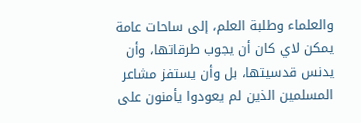والعلماء وطلبة العلم، إلى ساحات عامة يمكن لاي كان أن يجوب طرقاتها، وأن يدنس قدسيتها، بل وأن يستفز مشاعر المسلمين الذين لم يعودوا يأمنون على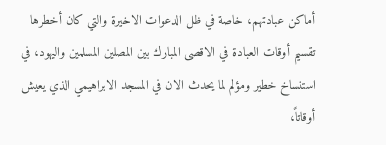أماكن عبادتهم، خاصة في ظل الدعوات الاخيرة والتي كان أخطرها تقسيم أوقات العبادة في الاقصى المبارك بين المصلين المسلمين واليهود، في استنساخ خطير ومؤلم لما يحدث الان في المسجد الابراهيمي الذي يعيش أوقاتاً،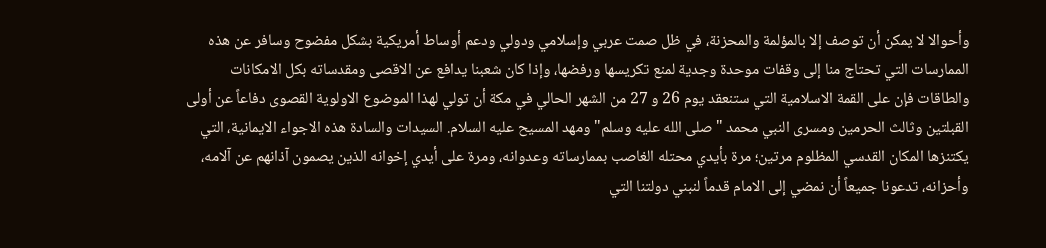وأحوالا لا يمكن أن توصف إلا بالمؤلمة والمحزنة، في ظل صمت عربي وإسلامي ودولي ودعم أوساط أمريكية بشكل مفضوح وسافر عن هذه الممارسات التي تحتاج منا إلى وقفات موحدة وجدية لمنع تكريسها ورفضها، وإذا كان شعبنا يدافع عن الاقصى ومقدساته بكل الامكانات والطاقات فإن على القمة الاسلامية التي ستنعقد يوم 26 و 27 من الشهر الحالي في مكة أن تولي لهذا الموضوع الاولوية القصوى دفاعاً عن أولى القبلتين وثالث الحرمين ومسرى النبي محمد "صلى الله عليه وسلم" ومهد المسيح عليه السلام. السيدات والسادة هذه الاجواء الايمانية، التي يكتنزها المكان القدسي المظلوم مرتين؛ مرة بأيدي محتله الغاصب بممارساته وعدوانه، ومرة على أيدي إخوانه الذين يصمون آذانهم عن آلامه، وأحزانه، تدعونا جميعاً أن نمضي إلى الامام قدماً لنبني دولتنا التي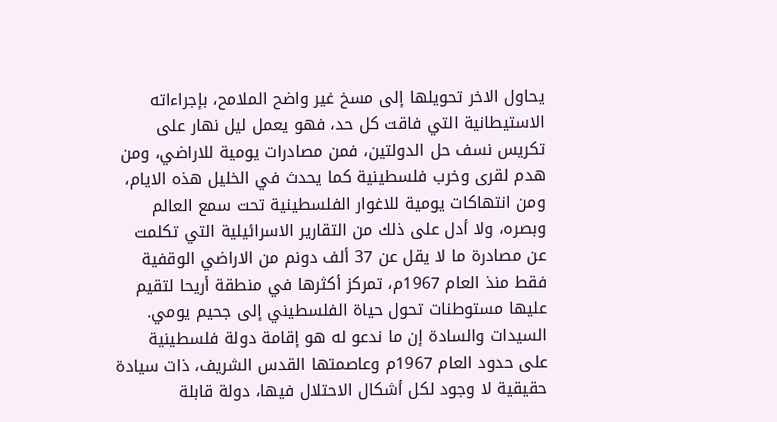يحاول الاخر تحويلها إلى مسخ غير واضح الملامح، بإجراءاته الاستيطانية التي فاقت كل حد، فهو يعمل ليل نهار على تكريس نسف حل الدولتين، فمن مصادرات يومية للاراضي، ومن هدم لقرى وخرب فلسطينية كما يحدث في الخليل هذه الايام، ومن انتهاكات يومية للاغوار الفلسطينية تحت سمع العالم وبصره، ولا أدل على ذلك من التقارير الاسرائيلية التي تكلمت عن مصادرة ما لا يقل عن 37 ألف دونم من الاراضي الوقفية فقط منذ العام 1967م، تمركز أكثرها في منطقة أريحا لتقيم عليها مستوطنات تحول حياة الفلسطيني إلى جحيم يومي. السيدات والسادة إن ما ندعو له هو إقامة دولة فلسطينية على حدود العام 1967م وعاصمتها القدس الشريف، ذات سيادة حقيقية لا وجود لكل أشكال الاحتلال فيها، دولة قابلة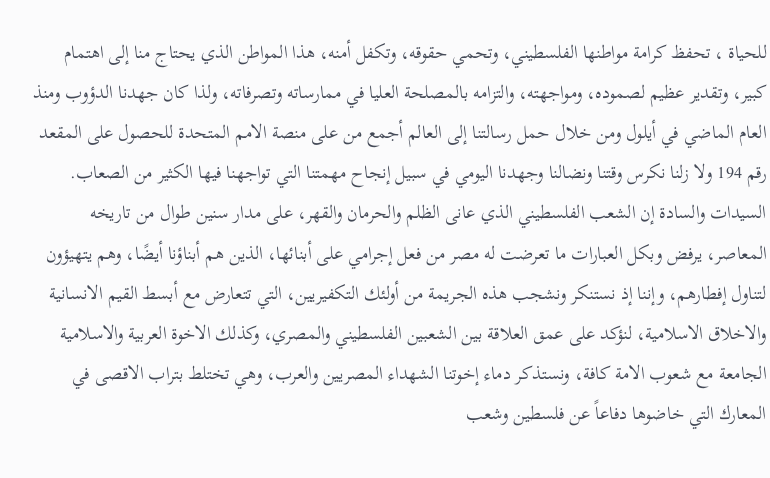للحياة ، تحفظ كرامة مواطنها الفلسطيني، وتحمي حقوقه، وتكفل أمنه، هذا المواطن الذي يحتاج منا إلى اهتمام كبير، وتقدير عظيم لصموده، ومواجهته، والتزامه بالمصلحة العليا في ممارساته وتصرفاته، ولذا كان جهدنا الدؤوب ومنذ العام الماضي في أيلول ومن خلال حمل رسالتنا إلى العالم أجمع من على منصة الامم المتحدة للحصول على المقعد رقم 194 ولا زلنا نكرس وقتنا ونضالنا وجهدنا اليومي في سبيل إنجاح مهمتنا التي تواجهنا فيها الكثير من الصعاب. السيدات والسادة إن الشعب الفلسطيني الذي عانى الظلم والحرمان والقهر، على مدار سنين طوال من تاريخه المعاصر، يرفض وبكل العبارات ما تعرضت له مصر من فعل إجرامي على أبنائها، الذين هم أبناؤنا أيضًا، وهم يتهيؤون لتناول إفطارهم، وإننا إذ نستنكر ونشجب هذه الجريمة من أولئك التكفيريين، التي تتعارض مع أبسط القيم الانسانية والاخلاق الاسلامية، لنؤكد على عمق العلاقة بين الشعبين الفلسطيني والمصري، وكذلك الاخوة العربية والاسلامية الجامعة مع شعوب الامة كافة، ونستذكر دماء إخوتنا الشهداء المصريين والعرب، وهي تختلط بتراب الاقصى في المعارك التي خاضوها دفاعاً عن فلسطين وشعب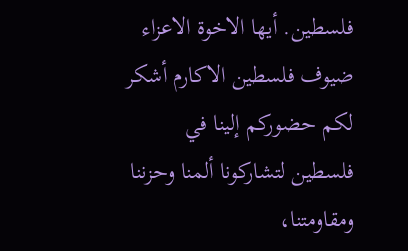فلسطين. أيها الاخوة الاعزاء ضيوف فلسطين الاكارم أشكر لكم حضوركم إلينا في فلسطين لتشاركونا ألمنا وحزننا ومقاومتنا،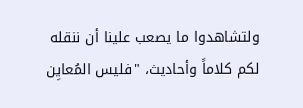ولتشاهدوا ما يصعب علينا أن ننقله لكم كلاماً وأحاديث، "فليس المُعايِن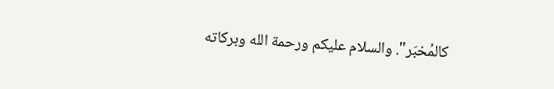كالمُخبَر". والسلام عليكم ورحمة الله وبركاته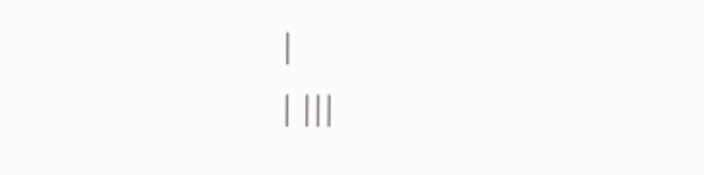|
| |||